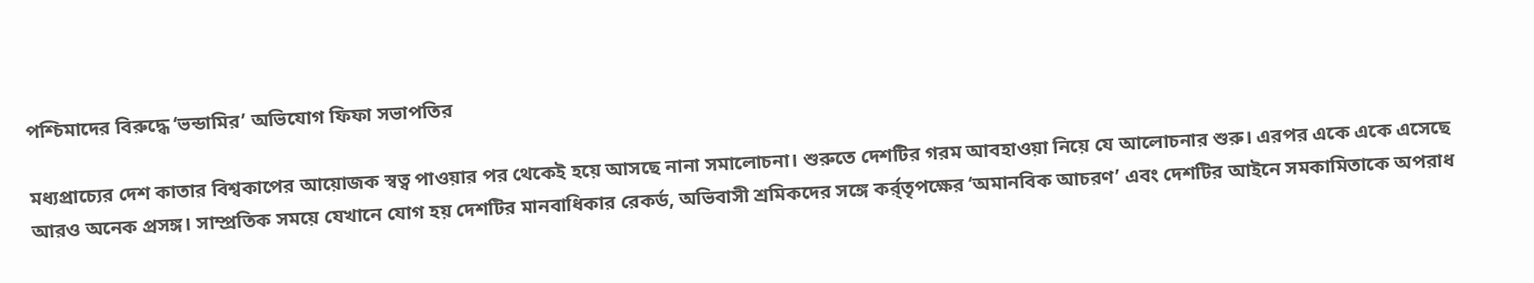পশ্চিমাদের বিরুদ্ধে ‘ভন্ডামির’ অভিযোগ ফিফা সভাপতির

মধ্যপ্রাচ্যের দেশ কাতার বিশ্বকাপের আয়োজক স্বত্ব পাওয়ার পর থেকেই হয়ে আসছে নানা সমালোচনা। শুরুতে দেশটির গরম আবহাওয়া নিয়ে যে আলোচনার শুরু। এরপর একে একে এসেছে আরও অনেক প্রসঙ্গ। সাম্প্রতিক সময়ে যেখানে যোগ হয় দেশটির মানবাধিকার রেকর্ড, অভিবাসী শ্রমিকদের সঙ্গে কর্র্তৃপক্ষের ‘অমানবিক আচরণ’ এবং দেশটির আইনে সমকামিতাকে অপরাধ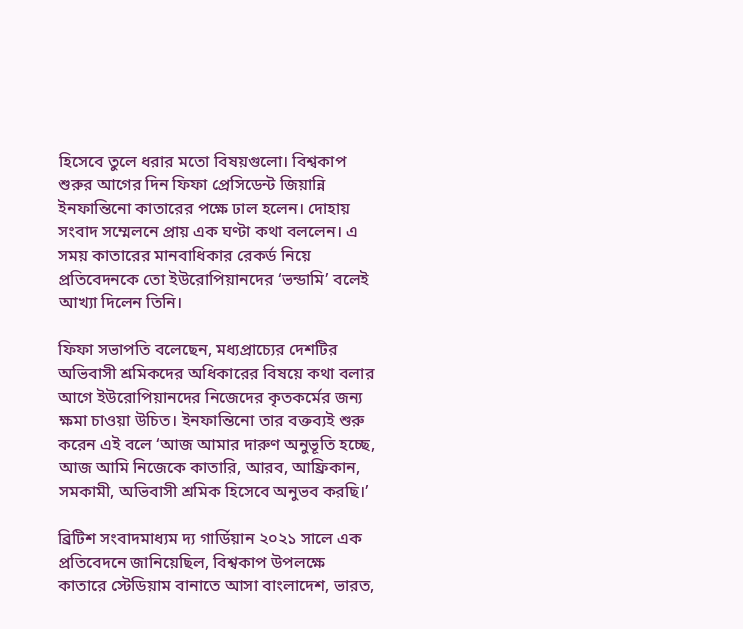হিসেবে তুলে ধরার মতো বিষয়গুলো। বিশ্বকাপ শুরুর আগের দিন ফিফা প্রেসিডেন্ট জিয়ান্নি ইনফান্তিনো কাতারের পক্ষে ঢাল হলেন। দোহায় সংবাদ সম্মেলনে প্রায় এক ঘণ্টা কথা বললেন। এ সময় কাতারের মানবাধিকার রেকর্ড নিয়ে প্রতিবেদনকে তো ইউরোপিয়ানদের ‘ভন্ডামি’ বলেই আখ্যা দিলেন তিনি।

ফিফা সভাপতি বলেছেন, মধ্যপ্রাচ্যের দেশটির অভিবাসী শ্রমিকদের অধিকারের বিষয়ে কথা বলার আগে ইউরোপিয়ানদের নিজেদের কৃতকর্মের জন্য ক্ষমা চাওয়া উচিত। ইনফান্তিনো তার বক্তব্যই শুরু করেন এই বলে ‘আজ আমার দারুণ অনুভূতি হচ্ছে, আজ আমি নিজেকে কাতারি, আরব, আফ্রিকান, সমকামী, অভিবাসী শ্রমিক হিসেবে অনুভব করছি।’

ব্রিটিশ সংবাদমাধ্যম দ্য গার্ডিয়ান ২০২১ সালে এক প্রতিবেদনে জানিয়েছিল, বিশ্বকাপ উপলক্ষে কাতারে স্টেডিয়াম বানাতে আসা বাংলাদেশ, ভারত,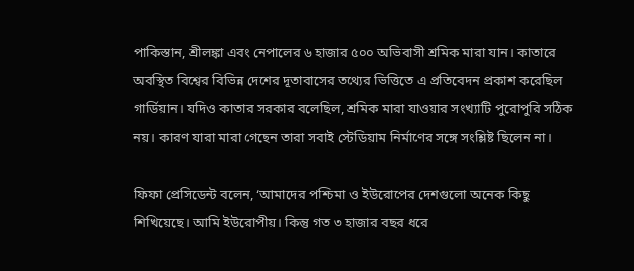পাকিস্তান, শ্রীলঙ্কা এবং নেপালের ৬ হাজার ৫০০ অভিবাসী শ্রমিক মারা যান। কাতারে অবস্থিত বিশ্বের বিভিন্ন দেশের দূতাবাসের তথ্যের ভিত্তিতে এ প্রতিবেদন প্রকাশ করেছিল গার্ডিয়ান। যদিও কাতার সরকার বলেছিল, শ্রমিক মারা যাওয়ার সংখ্যাটি পুরোপুরি সঠিক নয়। কারণ যারা মারা গেছেন তারা সবাই স্টেডিয়াম নির্মাণের সঙ্গে সংশ্লিষ্ট ছিলেন না।

ফিফা প্রেসিডেন্ট বলেন, ‘আমাদের পশ্চিমা ও ইউরোপের দেশগুলো অনেক কিছু শিখিয়েছে। আমি ইউরোপীয়। কিন্তু গত ৩ হাজার বছর ধরে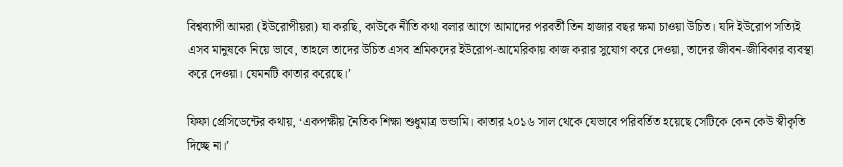বিশ্বব্যাপী আমরা (ইউরোপীয়রা) যা করছি, কাউকে নীতি কথা বলার আগে আমাদের পরবর্তী তিন হাজার বছর ক্ষমা চাওয়া উচিত। যদি ইউরোপ সত্যিই এসব মানুষকে নিয়ে ভাবে, তাহলে তাদের উচিত এসব শ্রমিকদের ইউরোপ-আমেরিকায় কাজ করার সুযোগ করে দেওয়া, তাদের জীবন-জীবিকার ব্যবস্থা করে দেওয়া। যেমনটি কাতার করেছে।’

ফিফা প্রেসিডেন্টের কথায়, ‘একপক্ষীয় নৈতিক শিক্ষা শুধুমাত্র ভন্ডামি। কাতার ২০১৬ সাল থেকে যেভাবে পরিবর্তিত হয়েছে সেটিকে কেন কেউ স্বীকৃতি দিচ্ছে না।’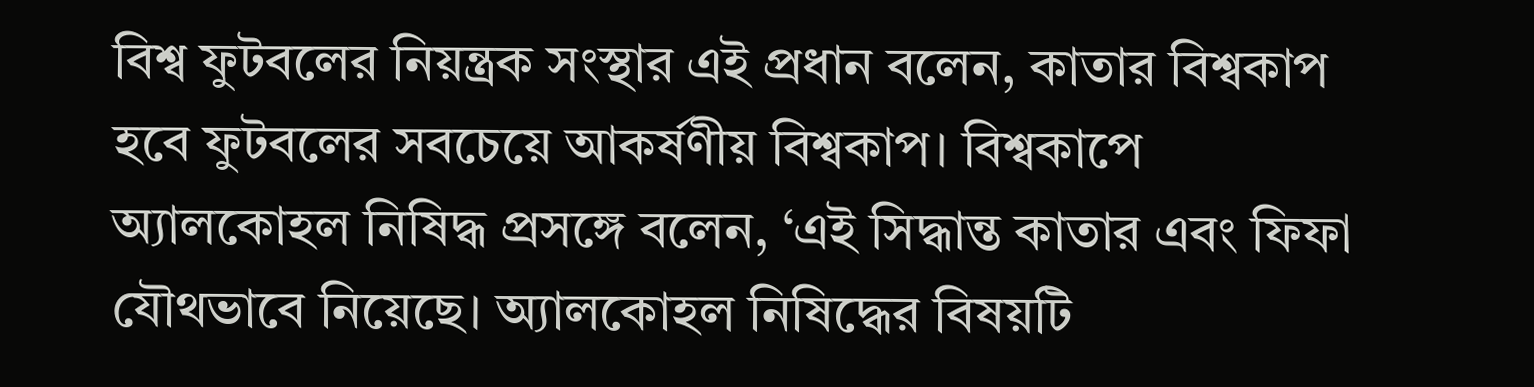বিশ্ব ফুটবলের নিয়ন্ত্রক সংস্থার এই প্রধান বলেন, কাতার বিশ্বকাপ হবে ফুটবলের সবচেয়ে আকর্ষণীয় বিশ্বকাপ। বিশ্বকাপে অ্যালকোহল নিষিদ্ধ প্রসঙ্গে বলেন, ‘এই সিদ্ধান্ত কাতার এবং ফিফা যৌথভাবে নিয়েছে। অ্যালকোহল নিষিদ্ধের বিষয়টি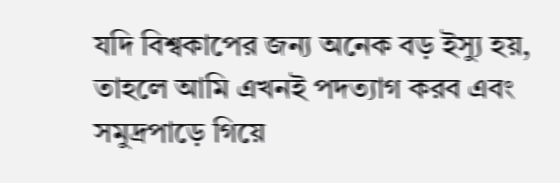যদি বিশ্বকাপের জন্য অনেক বড় ইস্যু হয়, তাহলে আমি এখনই পদত্যাগ করব এবং সমুদ্রপাড়ে গিয়ে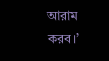আরাম করব।’